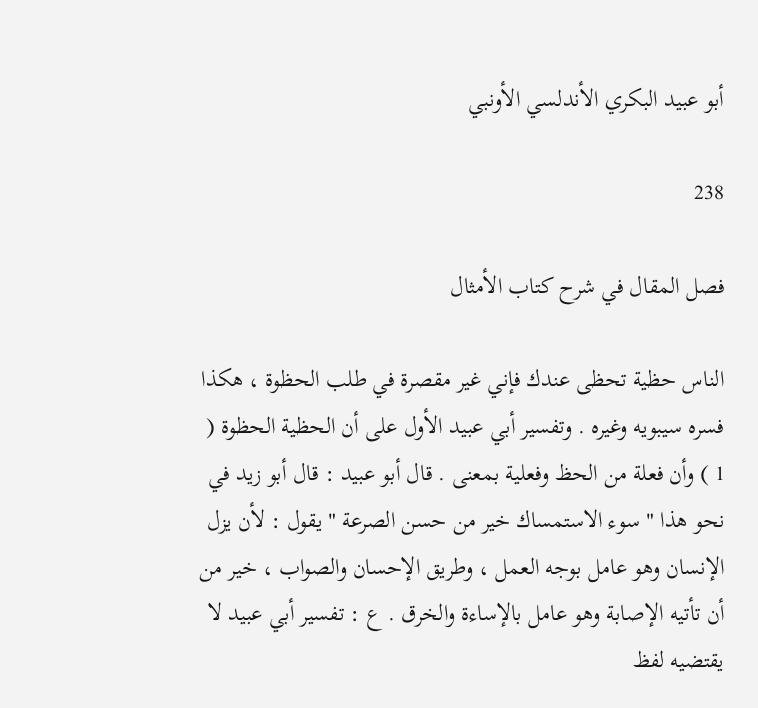أبو عبيد البكري الأندلسي الأونبي

238

فصل المقال في شرح كتاب الأمثال

الناس حظية تحظى عندك فإني غير مقصرة في طلب الحظوة ، هكذا فسره سيبويه وغيره . وتفسير أبي عبيد الأول على أن الحظية الحظوة ( 1 ) وأن فعلة من الحظ وفعلية بمعنى . قال أبو عبيد : قال أبو زيد في نحو هذا " سوء الاستمساك خير من حسن الصرعة " يقول : لأن يزل الإنسان وهو عامل بوجه العمل ، وطريق الإحسان والصواب ، خير من أن تأتيه الإصابة وهو عامل بالإساءة والخرق . ع : تفسير أبي عبيد لا يقتضيه لفظ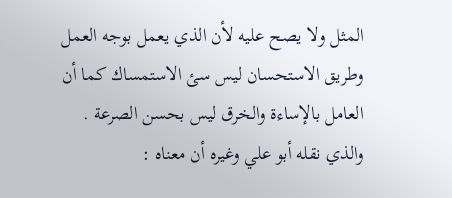المثل ولا يصح عليه لأن الذي يعمل بوجه العمل وطريق الاستحسان ليس سئ الاستمساك كما أن العامل بالإساءة والخرق ليس بحسن الصرعة . والذي نقله أبو علي وغيره أن معناه :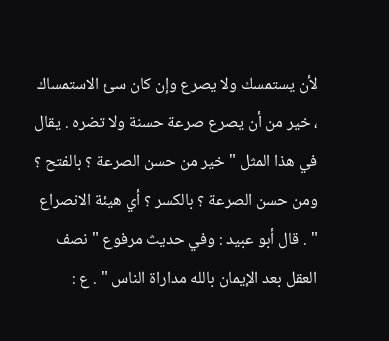لأن يستمسك ولا يصرع وإن كان سئ الاستمساك ، خير من أن يصرع صرعة حسنة ولا تضره . يقال في هذا المثل " خير من حسن الصرعة ؟ بالفتح ؟ ومن حسن الصرعة ؟ بالكسر ؟ أي هيئة الانصراع " . قال أبو عبيد : وفي حديث مرفوع " نصف العقل بعد الإيمان بالله مداراة الناس " . ع :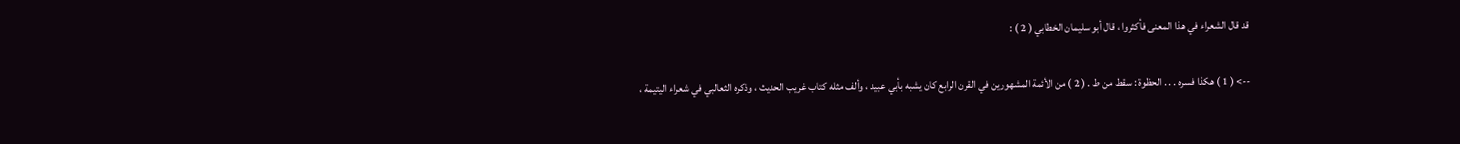قد قال الشعراء في هذا المعنى فأكثروا ، قال أبو سليمان الخطابي ( 2 ) :

--> ( 1 ) هكذا فسره . . . الحظوة : سقط من ط . ( 2 ) من الأئمة المشهورين في القرن الرابع كان يشبه بأبي عبيد ، وألف مثله كتاب غريب الحديث ، وذكره الثعالبي في شعراء اليتيمة ،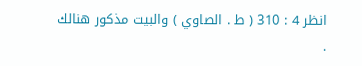انظر 4 : 310 ( ط . الصاوي ) والبيت مذكور هنالك .